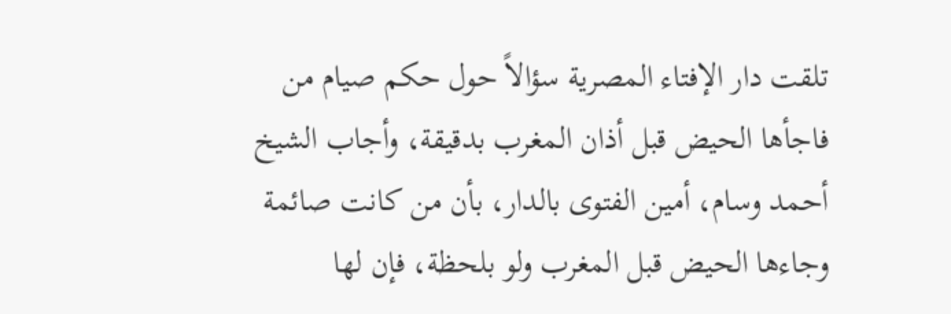تلقت دار الإفتاء المصرية سؤالاً حول حكم صيام من فاجأها الحيض قبل أذان المغرب بدقيقة، وأجاب الشيخ أحمد وسام، أمين الفتوى بالدار، بأن من كانت صائمة وجاءها الحيض قبل المغرب ولو بلحظة، فإن لها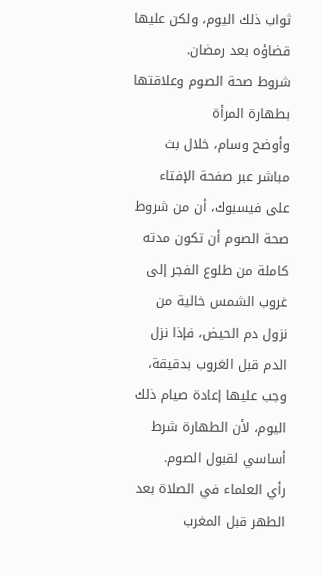ثواب ذلك اليوم، ولكن عليها قضاؤه بعد رمضان.
شروط صحة الصوم وعلاقتها بطهارة المرأة
وأوضح وسام، خلال بث مباشر عبر صفحة الإفتاء على فيسبوك، أن من شروط صحة الصوم أن تكون مدته كاملة من طلوع الفجر إلى غروب الشمس خالية من نزول دم الحيض، فإذا نزل الدم قبل الغروب بدقيقة، وجب عليها إعادة صيام ذلك اليوم، لأن الطهارة شرط أساسي لقبول الصوم.
رأي العلماء في الصلاة بعد الطهر قبل المغرب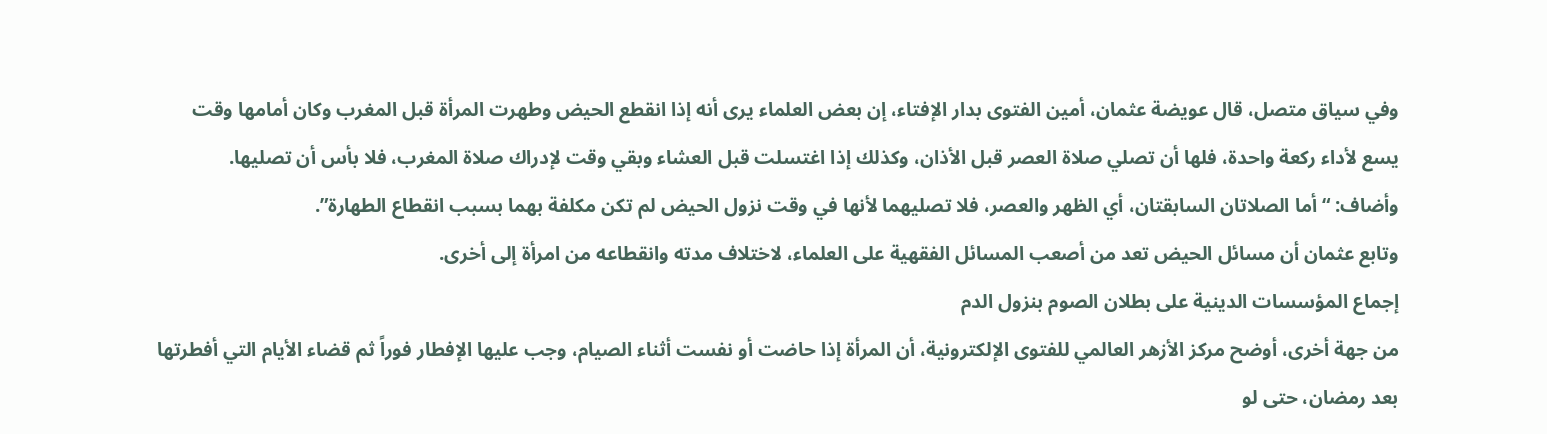وفي سياق متصل، قال عويضة عثمان، أمين الفتوى بدار الإفتاء، إن بعض العلماء يرى أنه إذا انقطع الحيض وطهرت المرأة قبل المغرب وكان أمامها وقت يسع لأداء ركعة واحدة، فلها أن تصلي صلاة العصر قبل الأذان، وكذلك إذا اغتسلت قبل العشاء وبقي وقت لإدراك صلاة المغرب، فلا بأس أن تصليها.
وأضاف: “أما الصلاتان السابقتان، أي الظهر والعصر، فلا تصليهما لأنها في وقت نزول الحيض لم تكن مكلفة بهما بسبب انقطاع الطهارة”.
وتابع عثمان أن مسائل الحيض تعد من أصعب المسائل الفقهية على العلماء، لاختلاف مدته وانقطاعه من امرأة إلى أخرى.
إجماع المؤسسات الدينية على بطلان الصوم بنزول الدم
من جهة أخرى، أوضح مركز الأزهر العالمي للفتوى الإلكترونية، أن المرأة إذا حاضت أو نفست أثناء الصيام، وجب عليها الإفطار فوراً ثم قضاء الأيام التي أفطرتها بعد رمضان، حتى لو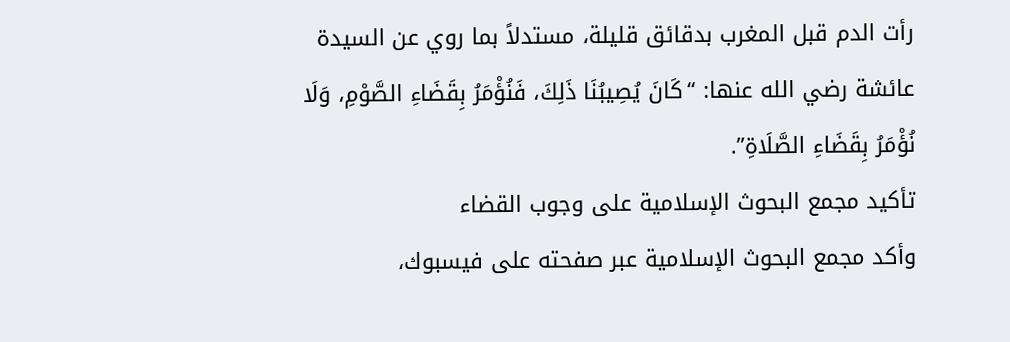رأت الدم قبل المغرب بدقائق قليلة، مستدلاً بما روي عن السيدة عائشة رضي الله عنها: “كَانَ يُصِيبُنَا ذَلِكَ، فَنُؤْمَرُ بِقَضَاءِ الصَّوْمِ، وَلَا نُؤْمَرُ بِقَضَاءِ الصَّلَاةِ”.
تأكيد مجمع البحوث الإسلامية على وجوب القضاء
وأكد مجمع البحوث الإسلامية عبر صفحته على فيسبوك،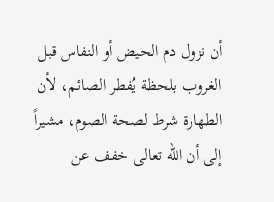أن نزول دم الحيض أو النفاس قبل الغروب بلحظة يُفطر الصائم، لأن الطهارة شرط لصحة الصوم، مشيراً إلى أن الله تعالى خفف عن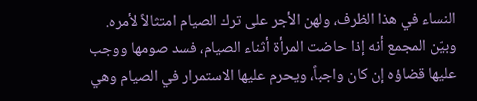النساء في هذا الظرف، ولهن الأجر على ترك الصيام امتثالاً لأمره.
وبيّن المجمع أنه إذا حاضت المرأة أثناء الصيام، فسد صومها ووجب عليها قضاؤه إن كان واجباً، ويحرم عليها الاستمرار في الصيام وهي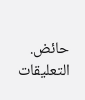حائض.
التعليقات